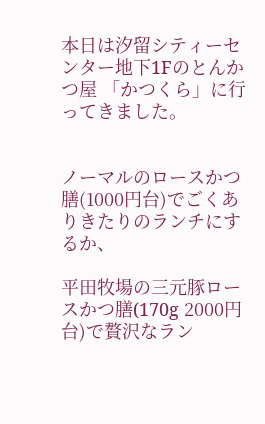本日は汐留シティーセンター地下1Fのとんかつ屋 「かつくら」に行ってきました。


ノーマルのロースかつ膳(1000円台)でごくありきたりのランチにするか、

平田牧場の三元豚ロースかつ膳(170g 2000円台)で贅沢なラン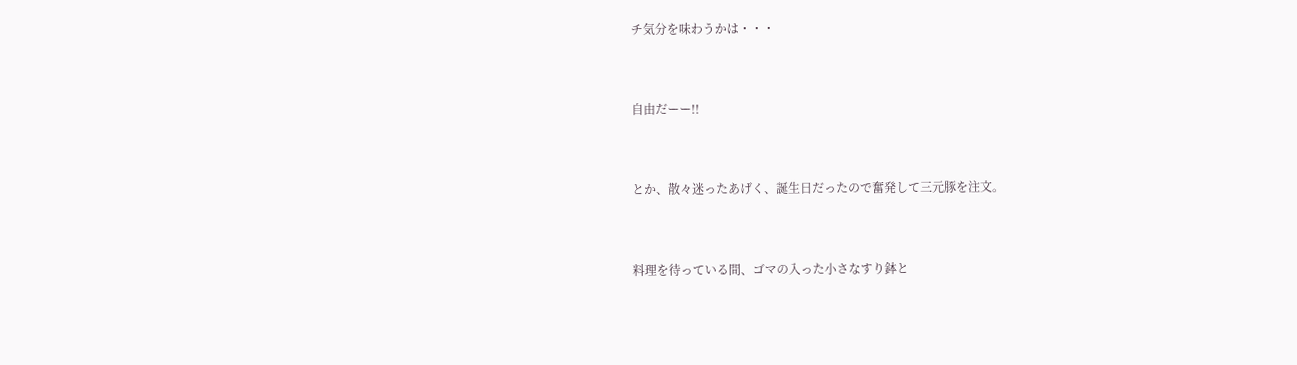チ気分を味わうかは・・・


自由だーー!!


とか、散々迷ったあげく、誕生日だったので奮発して三元豚を注文。


料理を待っている間、ゴマの入った小さなすり鉢と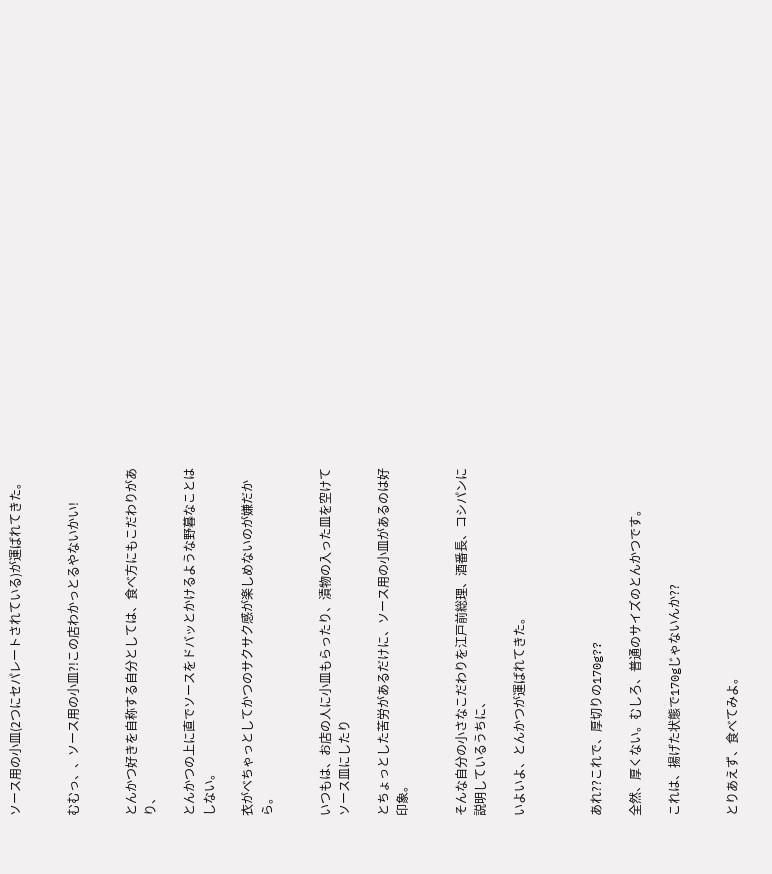ソース用の小皿(2つにセパレートされている)が運ばれてきた。


むむっ、、ソース用の小皿?!この店わかっとるやないかい!


とんかつ好きを自称する自分としては、食べ方にもこだわりがあり、

とんかつの上に直でソースをドバッとかけるような野暮なことはしない。

衣がべちゃっとしてかつのサクサク感が楽しめないのが嫌だから。


いつもは、お店の人に小皿もらったり、漬物の入った皿を空けてソース皿にしたり

とちょっとした苦労があるだけに、ソース用の小皿があるのは好印象。


そんな自分の小さなこだわりを江戸前総理、酒番長、コシパンに説明しているうちに、

いよいよ、とんかつが運ばれてきた。



あれ??これで、厚切りの170g??

全然、厚くない。むしろ、普通のサイズのとんかつです。

これは、揚げた状態で170gじゃないんか??


とりあえず、食べてみよ。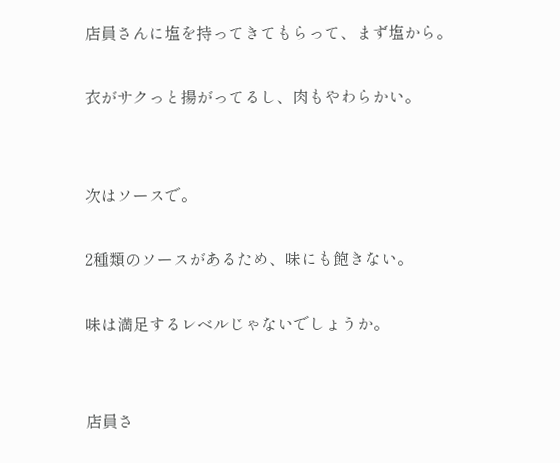店員さんに塩を持ってきてもらって、まず塩から。

衣がサクっと揚がってるし、肉もやわらかい。


次はソースで。

2種類のソースがあるため、味にも飽きない。

味は満足するレベルじゃないでしょうか。


店員さ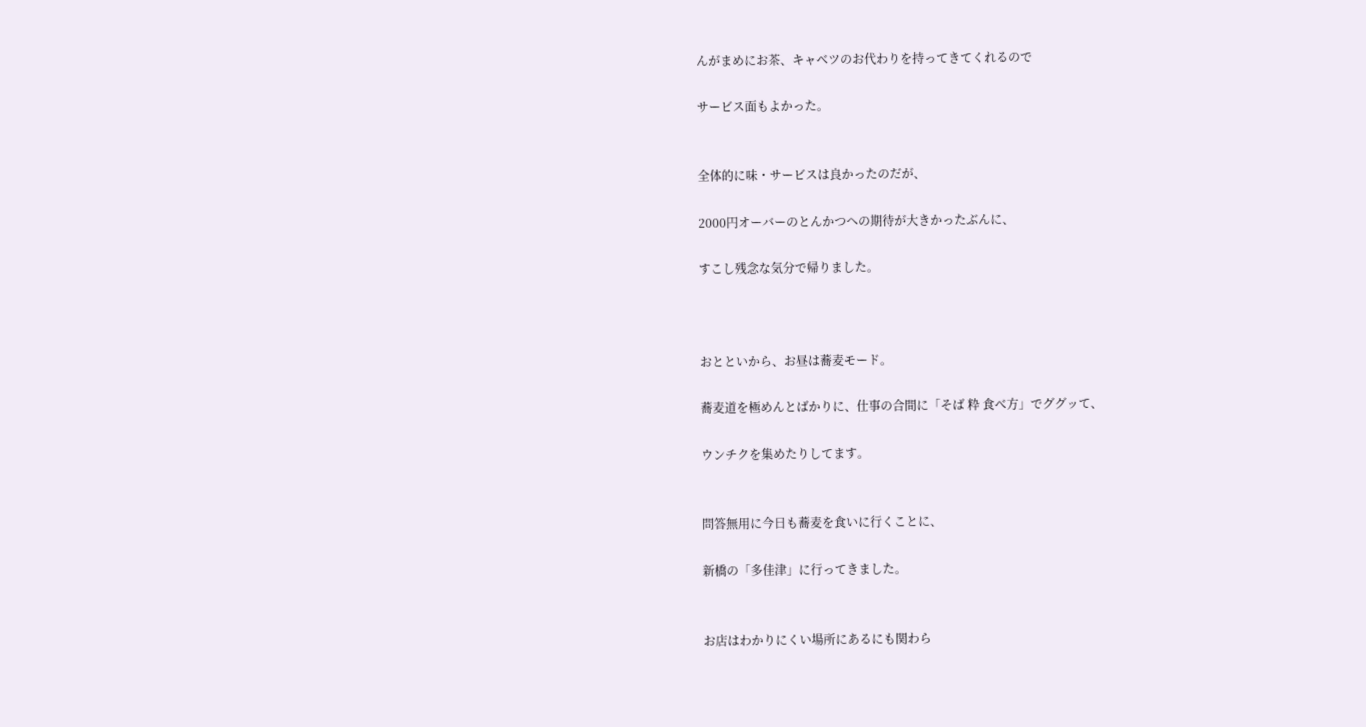んがまめにお茶、キャベツのお代わりを持ってきてくれるので

サービス面もよかった。


全体的に味・サービスは良かったのだが、

2000円オーバーのとんかつへの期待が大きかったぶんに、

すこし残念な気分で帰りました。



おとといから、お昼は蕎麦モード。

蕎麦道を極めんとばかりに、仕事の合間に「そば 粋 食べ方」でググッて、

ウンチクを集めたりしてます。


問答無用に今日も蕎麦を食いに行くことに、

新橋の「多佳津」に行ってきました。


お店はわかりにくい場所にあるにも関わら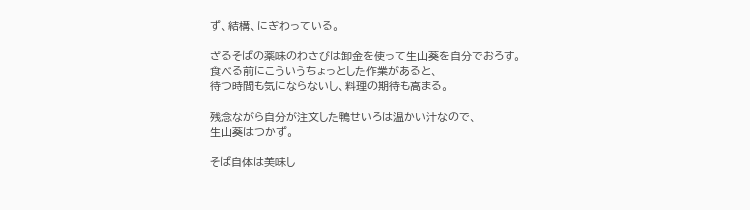ず、結構、にぎわっている。

ざるそばの薬味のわさびは卸金を使って生山葵を自分でおろす。
食べる前にこういうちょっとした作業があると、
待つ時間も気にならないし、料理の期待も高まる。

残念ながら自分が注文した鴨せいろは温かい汁なので、
生山葵はつかず。

そば自体は美味し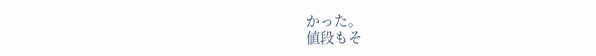かった。
値段もそ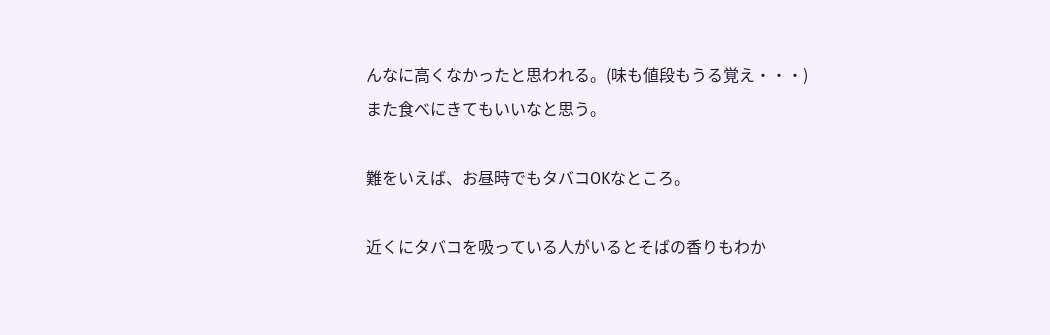んなに高くなかったと思われる。(味も値段もうる覚え・・・)
また食べにきてもいいなと思う。

難をいえば、お昼時でもタバコOKなところ。

近くにタバコを吸っている人がいるとそばの香りもわか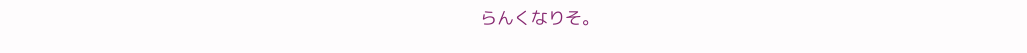らんくなりそ。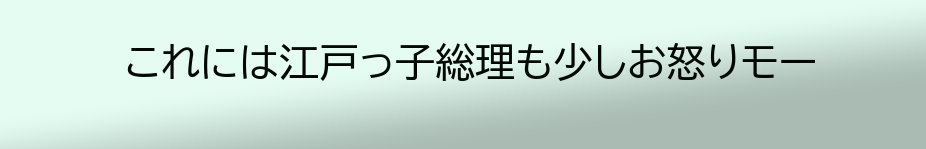これには江戸っ子総理も少しお怒りモー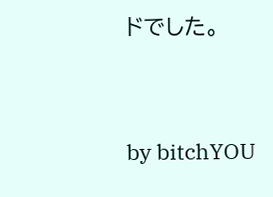ドでした。


by bitchYOU